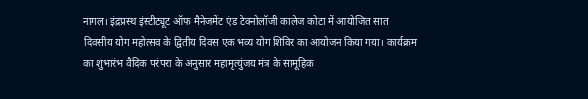नागल। इंद्रप्रस्थ इंस्टीट्यूट ऑफ मैनेजमेंट एंड टेक्नोलॉजी कालेज कोटा में आयोजित सात दिवसीय योग महोत्सव के द्वितीय दिवस एक भव्य योग शिविर का आयोजन किया गया। कार्यक्रम का शुभारंभ वैदिक परंपरा के अनुसार महामृत्युंजय मंत्र के सामूहिक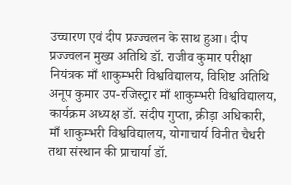उच्चारण एवं दीप प्रज्ज्वलन के साथ हुआ। दीप प्रज्ज्वलन मुख्य अतिथि डॉ. राजीव कुमार परीक्षा नियंत्रक माँ शाकुम्भरी विश्वविद्यालय, विशिष्ट अतिथि अनूप कुमार उप-रजिस्ट्रार माँ शाकुम्भरी विश्वविद्यालय, कार्यक्रम अध्यक्ष डॉ. संदीप गुप्ता, क्रीड़ा अधिकारी, माँ शाकुम्भरी विश्वविद्यालय, योगाचार्य विनीत चैधरी तथा संस्थान की प्राचार्या डॉ.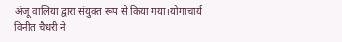अंजू वालिया द्वारा संयुक्त रूप से किया गया।योगाचार्य विनीत चैधरी ने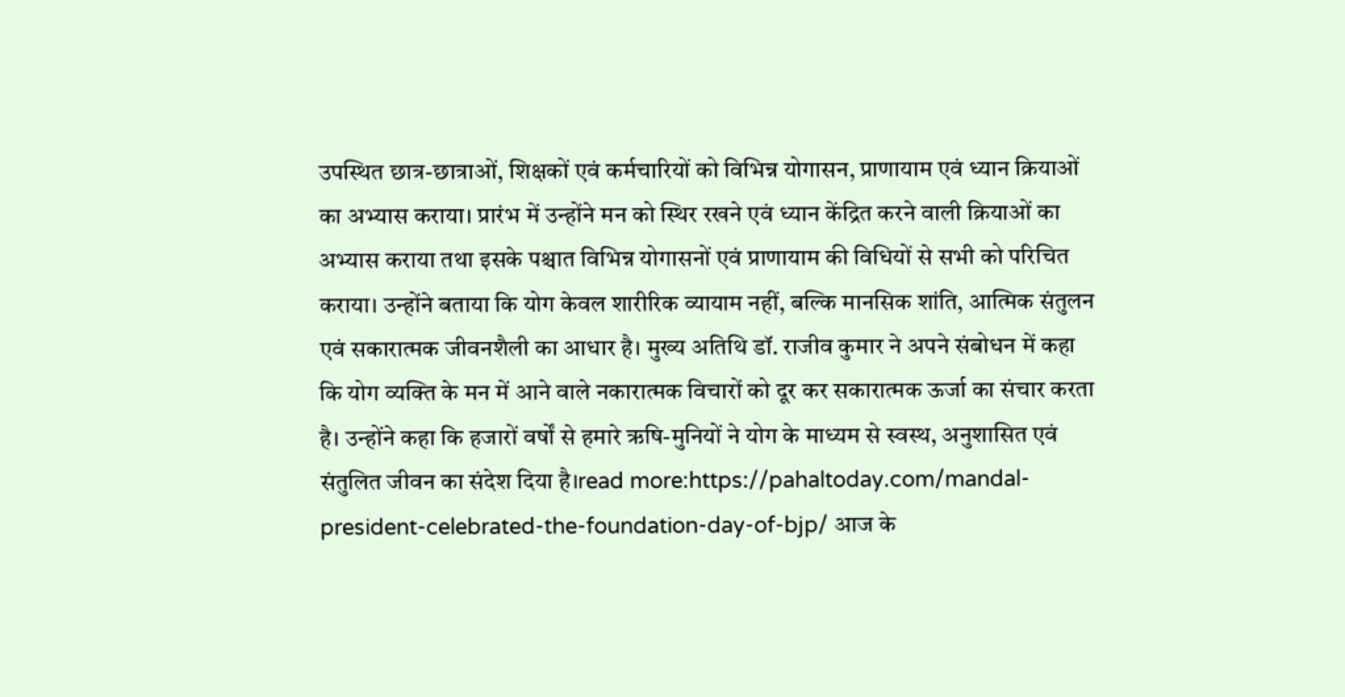उपस्थित छात्र-छात्राओं, शिक्षकों एवं कर्मचारियों को विभिन्न योगासन, प्राणायाम एवं ध्यान क्रियाओं का अभ्यास कराया। प्रारंभ में उन्होंने मन को स्थिर रखने एवं ध्यान केंद्रित करने वाली क्रियाओं का अभ्यास कराया तथा इसके पश्चात विभिन्न योगासनों एवं प्राणायाम की विधियों से सभी को परिचित कराया। उन्होंने बताया कि योग केवल शारीरिक व्यायाम नहीं, बल्कि मानसिक शांति, आत्मिक संतुलन एवं सकारात्मक जीवनशैली का आधार है। मुख्य अतिथि डॉ. राजीव कुमार ने अपने संबोधन में कहा कि योग व्यक्ति के मन में आने वाले नकारात्मक विचारों को दूर कर सकारात्मक ऊर्जा का संचार करता है। उन्होंने कहा कि हजारों वर्षों से हमारे ऋषि-मुनियों ने योग के माध्यम से स्वस्थ, अनुशासित एवं संतुलित जीवन का संदेश दिया है।read more:https://pahaltoday.com/mandal-president-celebrated-the-foundation-day-of-bjp/ आज के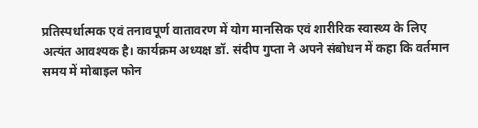प्रतिस्पर्धात्मक एवं तनावपूर्ण वातावरण में योग मानसिक एवं शारीरिक स्वास्थ्य के लिए अत्यंत आवश्यक है। कार्यक्रम अध्यक्ष डॉ. संदीप गुप्ता ने अपने संबोधन में कहा कि वर्तमान समय में मोबाइल फोन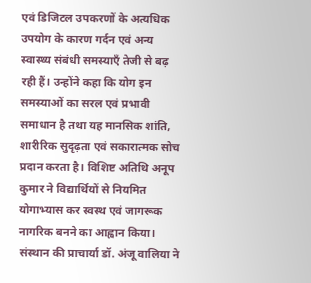एवं डिजिटल उपकरणों के अत्यधिक उपयोग के कारण गर्दन एवं अन्य स्वास्थ्य संबंधी समस्याएँ तेजी से बढ़ रही हैं। उन्होंने कहा कि योग इन समस्याओं का सरल एवं प्रभावी समाधान है तथा यह मानसिक शांति, शारीरिक सुदृढ़ता एवं सकारात्मक सोच प्रदान करता है। विशिष्ट अतिथि अनूप कुमार ने विद्यार्थियों से नियमित योगाभ्यास कर स्वस्थ एवं जागरूक नागरिक बनने का आह्वान किया। संस्थान की प्राचार्या डॉ. अंजू वालिया ने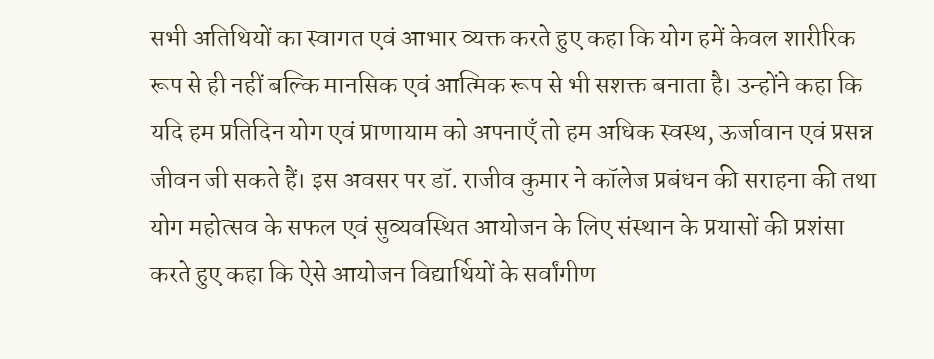सभी अतिथियों का स्वागत एवं आभार व्यक्त करते हुए कहा कि योग हमें केवल शारीरिक रूप से ही नहीं बल्कि मानसिक एवं आत्मिक रूप से भी सशक्त बनाता है। उन्होंने कहा कि यदि हम प्रतिदिन योग एवं प्राणायाम को अपनाएँ तो हम अधिक स्वस्थ, ऊर्जावान एवं प्रसन्न जीवन जी सकते हैं। इस अवसर पर डॉ. राजीव कुमार ने कॉलेज प्रबंधन की सराहना की तथा योग महोत्सव के सफल एवं सुव्यवस्थित आयोजन के लिए संस्थान के प्रयासों की प्रशंसा करते हुए कहा कि ऐसे आयोजन विद्यार्थियों के सर्वांगीण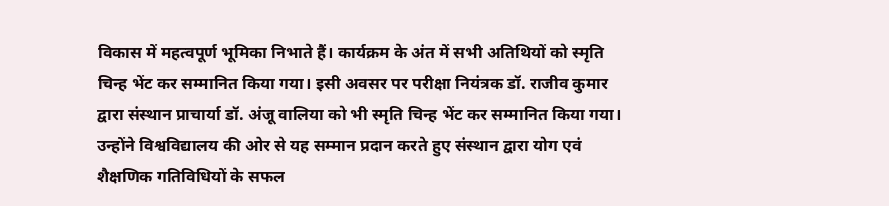विकास में महत्वपूर्ण भूमिका निभाते हैं। कार्यक्रम के अंत में सभी अतिथियों को स्मृति चिन्ह भेंट कर सम्मानित किया गया। इसी अवसर पर परीक्षा नियंत्रक डॉ. राजीव कुमार द्वारा संस्थान प्राचार्या डॉ. अंजू वालिया को भी स्मृति चिन्ह भेंट कर सम्मानित किया गया। उन्होंने विश्वविद्यालय की ओर से यह सम्मान प्रदान करते हुए संस्थान द्वारा योग एवं शैक्षणिक गतिविधियों के सफल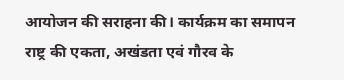आयोजन की सराहना की। कार्यक्रम का समापन राष्ट्र की एकता, अखंडता एवं गौरव के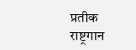प्रतीक राष्ट्रगान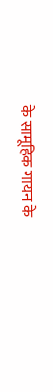के सामूहिक गायन के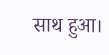साथ हुआ।